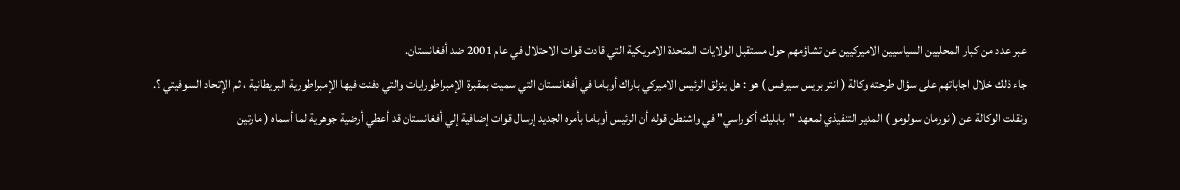عبر عدد من كبار المحليين السياسيين الاميركيين عن تشاؤمهم حول مستقبل الولايات المتحدة الامريكية التي قادت قوات الاحتلال في عام 2001 ضد أفغانستان.
جاء ذلك خلال اجاباتهم على سؤال طرحته وكالة ( انتر بريس سيرفس ) هو : هل ينزلق الرئيس الاميركي باراك أوباما في أفغانستان التي سميت بمقبرة الإمبراطورايات والتي دفنت فيها الإمبراطورية البريطانية ، ثم الإتحاد السوفيتي ؟.
ونقلت الوكالة عن ( نورمان سولومو ) المدير التنفيذي لمعهد "بابليك أكوراسي" في واشنطن قوله أن الرئيس أوباما بأمره الجديد إرسال قوات إضافية إلي أفغانستان قد أعطي أرضية جوهرية لما أسماه ( مارتين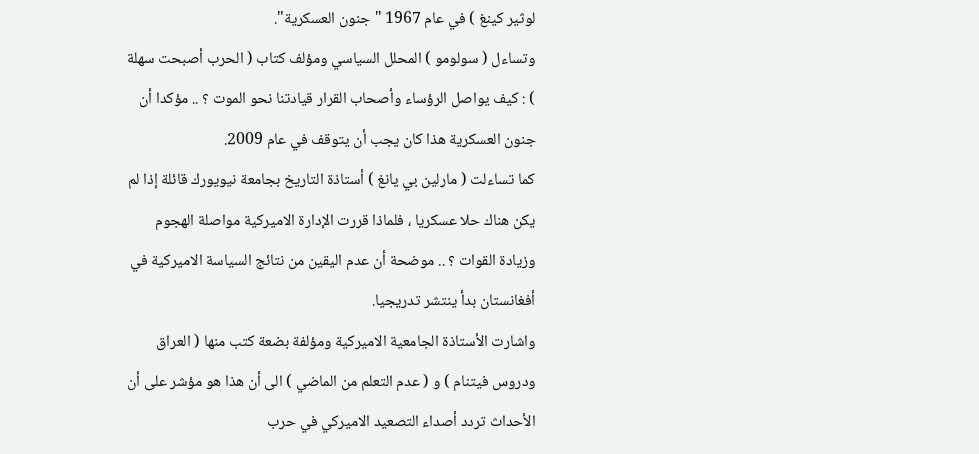لوثير كينغ ) في عام 1967 "جنون العسكرية".
وتساءل ( سولومو ) المحلل السياسي ومؤلف كتاب ( الحرب أصبحت سهلة ) : كيف يواصل الرؤساء وأصحاب القرار قيادتنا نحو الموت ؟ .. مؤكدا أن جنون العسكرية هذا كان يجب أن يتوقف في عام 2009.
كما تساءلت ( مارلين بي يانغ ) أستاذة التاريخ بجامعة نيويورك قائلة إذا لم يكن هناك حلا عسكريا ، فلماذا قررت الإدارة الاميركية مواصلة الهجوم وزيادة القوات ؟ .. موضحة أن عدم اليقين من نتائج السياسة الاميركية في أفغانستان بدأ ينتشر تدريجيا.
واشارت الأستاذة الجامعية الاميركية ومؤلفة بضعة كتب منها ( العراق ودروس فيتنام ) و ( عدم التعلم من الماضي ) الى أن هذا هو مؤشر على أن الأحداث تردد أصداء التصعيد الاميركي في حرب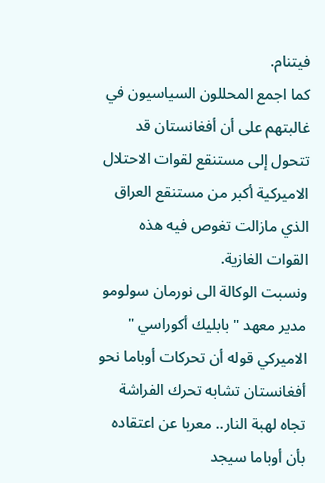فيتنام.
كما اجمع المحللون السياسيون في غالبتهم على أن أفغانستان قد تتحول إلى مستنقع لقوات الاحتلال الاميركية أكبر من مستنقع العراق الذي مازالت تغوص فيه هذه القوات الغازية.
ونسبت الوكالة الى نورمان سولومو مدير معهد " بابليك أكوراسي " الاميركي قوله أن تحركات أوباما نحو أفغانستان تشابه تحرك الفراشة تجاه لهبة النار.. معربا عن اعتقاده بأن أوباما سيجد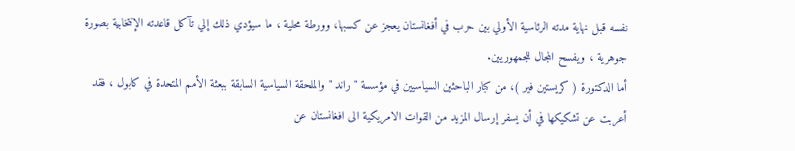نفسه قبل نهاية مدته الرئاسية الأولي بين حرب في أفغانستان يعجز عن كسبها، وورطة محلية ، ما سيؤدي ذلك إلي تآكل قاعدته الإنتخابية بصورة جوهرية ، ويفسح المجال للجمهوريين.
أما الدكتورة ( كريستين فير )، من كبار الباحثين السياسيين في مؤسسة " راند " والملحقة السياسية السابقة ببعثة الأمم المتحدة في كابول ، فقد أعربت عن تشكيكها في أن يسفر إرسال المزيد من القوات الامريكية الى افغانستان عن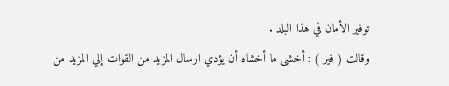توفير الأمان في هذا البلد .
وقالت ( فير ) : أخشى ما أخشاه أن يؤدي ارسال المزيد من القوات إلي المزيد من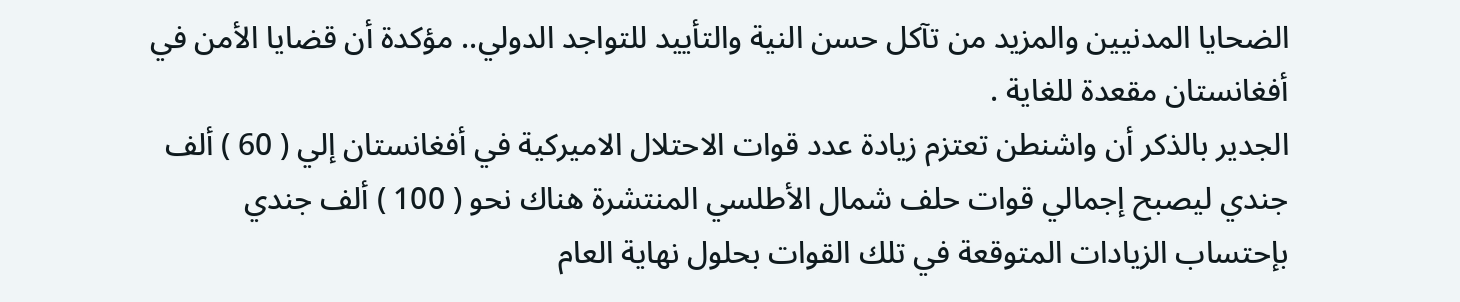الضحايا المدنيين والمزيد من تآكل حسن النية والتأييد للتواجد الدولي.. مؤكدة أن قضايا الأمن في أفغانستان مقعدة للغاية .
الجدير بالذكر أن واشنطن تعتزم زيادة عدد قوات الاحتلال الاميركية في أفغانستان إلي ( 60 ) ألف جندي ليصبح إجمالي قوات حلف شمال الأطلسي المنتشرة هناك نحو ( 100 ) ألف جندي بإحتساب الزيادات المتوقعة في تلك القوات بحلول نهاية العام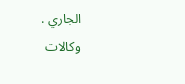الجاري .
وكالات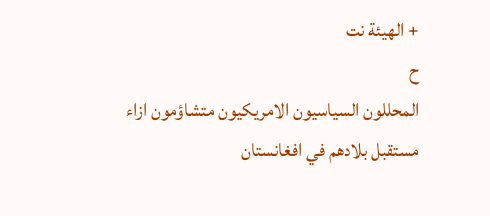+ الهيئة نت
ح
المحللون السياسيون الامريكيون متشاؤمون ازاء مستقبل بلادهم في افغانستان